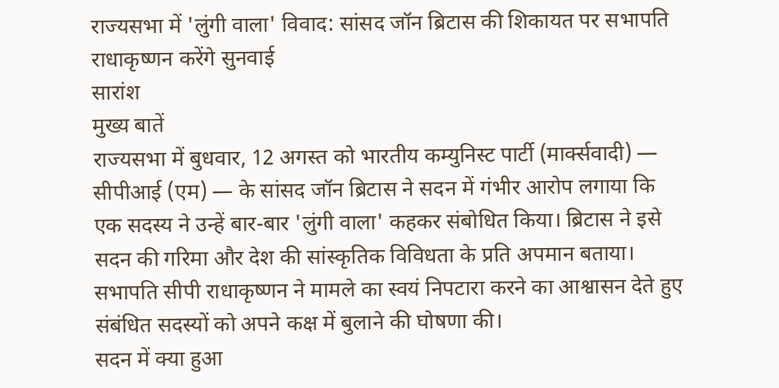राज्यसभा में 'लुंगी वाला' विवाद: सांसद जॉन ब्रिटास की शिकायत पर सभापति राधाकृष्णन करेंगे सुनवाई
सारांश
मुख्य बातें
राज्यसभा में बुधवार, 12 अगस्त को भारतीय कम्युनिस्ट पार्टी (मार्क्सवादी) — सीपीआई (एम) — के सांसद जॉन ब्रिटास ने सदन में गंभीर आरोप लगाया कि एक सदस्य ने उन्हें बार-बार 'लुंगी वाला' कहकर संबोधित किया। ब्रिटास ने इसे सदन की गरिमा और देश की सांस्कृतिक विविधता के प्रति अपमान बताया। सभापति सीपी राधाकृष्णन ने मामले का स्वयं निपटारा करने का आश्वासन देते हुए संबंधित सदस्यों को अपने कक्ष में बुलाने की घोषणा की।
सदन में क्या हुआ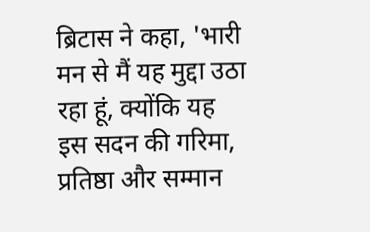ब्रिटास ने कहा, 'भारी मन से मैं यह मुद्दा उठा रहा हूं, क्योंकि यह इस सदन की गरिमा, प्रतिष्ठा और सम्मान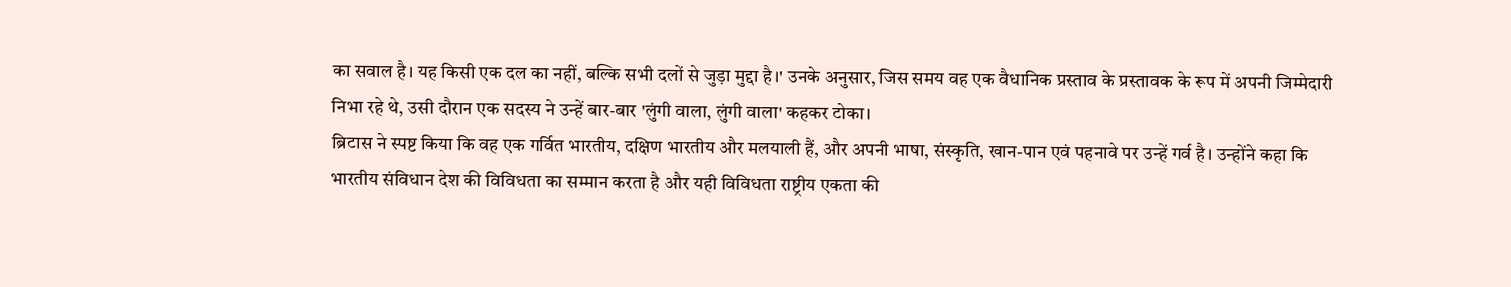का सवाल है। यह किसी एक दल का नहीं, बल्कि सभी दलों से जुड़ा मुद्दा है।' उनके अनुसार, जिस समय वह एक वैधानिक प्रस्ताव के प्रस्तावक के रूप में अपनी जिम्मेदारी निभा रहे थे, उसी दौरान एक सदस्य ने उन्हें बार-बार 'लुंगी वाला, लुंगी वाला' कहकर टोका।
ब्रिटास ने स्पष्ट किया कि वह एक गर्वित भारतीय, दक्षिण भारतीय और मलयाली हैं, और अपनी भाषा, संस्कृति, खान-पान एवं पहनावे पर उन्हें गर्व है। उन्होंने कहा कि भारतीय संविधान देश की विविधता का सम्मान करता है और यही विविधता राष्ट्रीय एकता की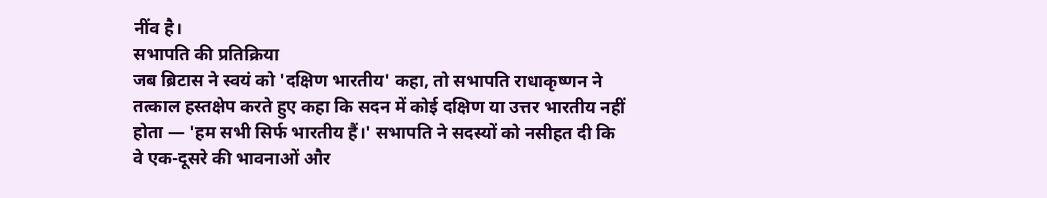नींव है।
सभापति की प्रतिक्रिया
जब ब्रिटास ने स्वयं को 'दक्षिण भारतीय' कहा, तो सभापति राधाकृष्णन ने तत्काल हस्तक्षेप करते हुए कहा कि सदन में कोई दक्षिण या उत्तर भारतीय नहीं होता — 'हम सभी सिर्फ भारतीय हैं।' सभापति ने सदस्यों को नसीहत दी कि वे एक-दूसरे की भावनाओं और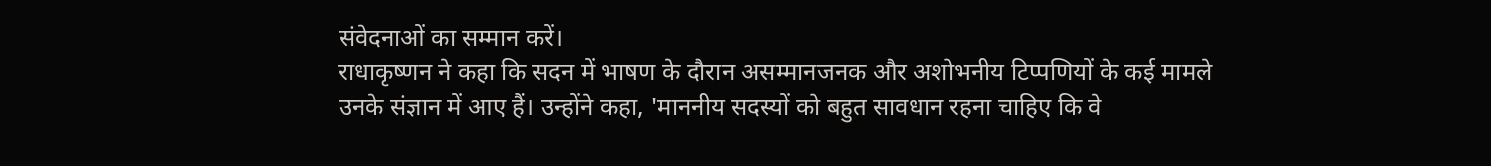संवेदनाओं का सम्मान करें।
राधाकृष्णन ने कहा कि सदन में भाषण के दौरान असम्मानजनक और अशोभनीय टिप्पणियों के कई मामले उनके संज्ञान में आए हैं। उन्होंने कहा, 'माननीय सदस्यों को बहुत सावधान रहना चाहिए कि वे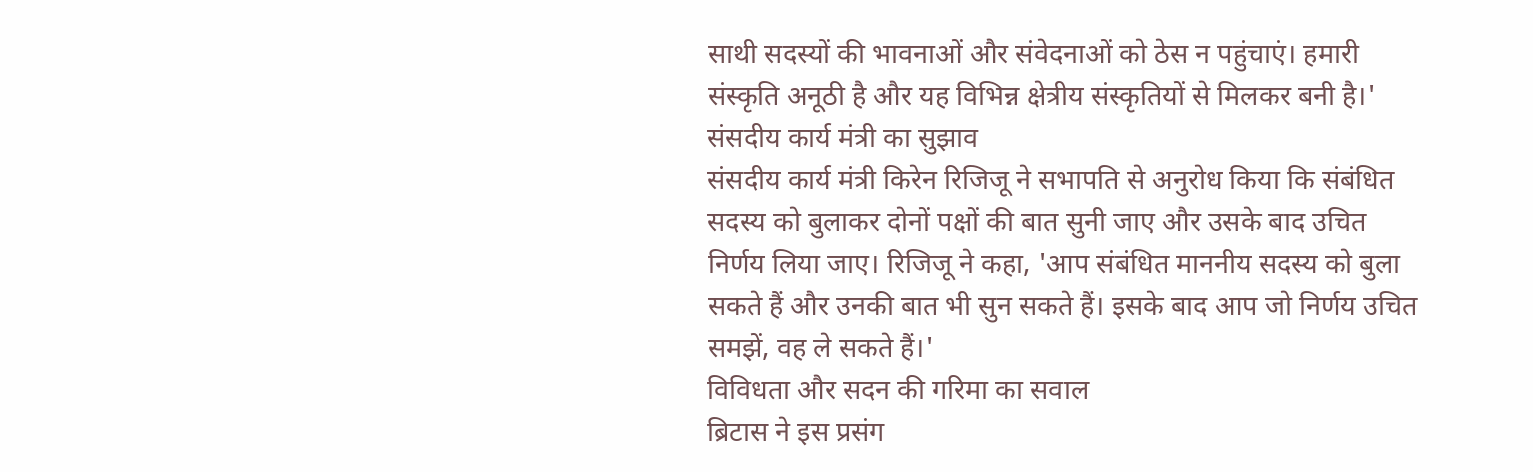साथी सदस्यों की भावनाओं और संवेदनाओं को ठेस न पहुंचाएं। हमारी संस्कृति अनूठी है और यह विभिन्न क्षेत्रीय संस्कृतियों से मिलकर बनी है।'
संसदीय कार्य मंत्री का सुझाव
संसदीय कार्य मंत्री किरेन रिजिजू ने सभापति से अनुरोध किया कि संबंधित सदस्य को बुलाकर दोनों पक्षों की बात सुनी जाए और उसके बाद उचित निर्णय लिया जाए। रिजिजू ने कहा, 'आप संबंधित माननीय सदस्य को बुला सकते हैं और उनकी बात भी सुन सकते हैं। इसके बाद आप जो निर्णय उचित समझें, वह ले सकते हैं।'
विविधता और सदन की गरिमा का सवाल
ब्रिटास ने इस प्रसंग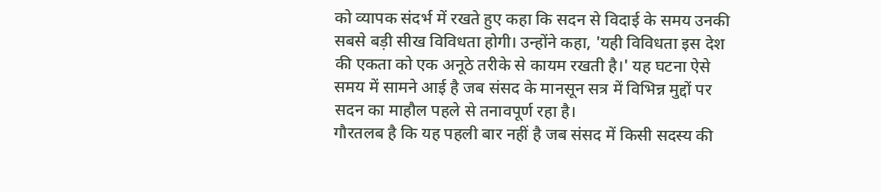को व्यापक संदर्भ में रखते हुए कहा कि सदन से विदाई के समय उनकी सबसे बड़ी सीख विविधता होगी। उन्होंने कहा, 'यही विविधता इस देश की एकता को एक अनूठे तरीके से कायम रखती है।' यह घटना ऐसे समय में सामने आई है जब संसद के मानसून सत्र में विभिन्न मुद्दों पर सदन का माहौल पहले से तनावपूर्ण रहा है।
गौरतलब है कि यह पहली बार नहीं है जब संसद में किसी सदस्य की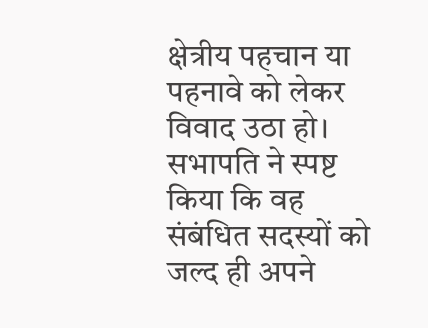क्षेत्रीय पहचान या पहनावे को लेकर विवाद उठा हो। सभापति ने स्पष्ट किया कि वह संबंधित सदस्यों को जल्द ही अपने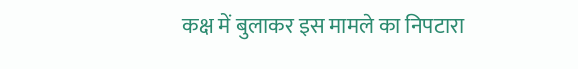कक्ष में बुलाकर इस मामले का निपटारा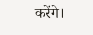करेंगे।